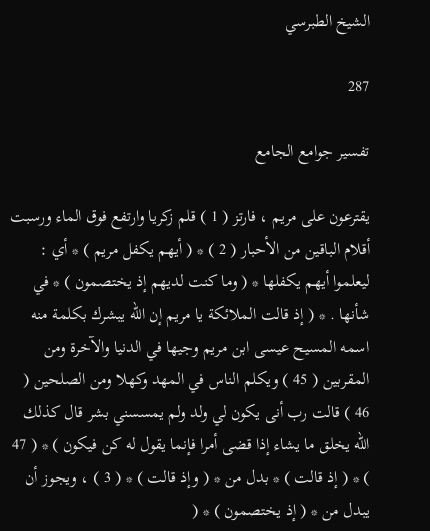الشيخ الطبرسي

287

تفسير جوامع الجامع

يقترعون على مريم ، فارتز ( 1 ) قلم زكريا وارتفع فوق الماء ورسبت أقلام الباقين من الأحبار ( 2 ) * ( أيهم يكفل مريم ) * أي : ليعلموا أيهم يكفلها * ( وما كنت لديهم إذ يختصمون ) * في شأنها . * ( إذ قالت الملائكة يا مريم إن الله يبشرك بكلمة منه اسمه المسيح عيسى ابن مريم وجيها في الدنيا والآخرة ومن المقربين ( 45 ) ويكلم الناس في المهد وكهلا ومن الصلحين ( 46 ) قالت رب أنى يكون لي ولد ولم يمسسني بشر قال كذلك الله يخلق ما يشاء إذا قضى أمرا فإنما يقول له كن فيكون ) * ( 47 ) * ( إذ قالت ) * بدل من * ( وإذ قالت ) * ( 3 ) ، ويجوز أن يبدل من * ( إذ يختصمون ) * (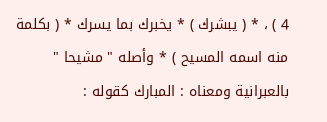4 ) ، * ( يبشرك ) * يخبرك بما يسرك * ( بكلمة منه اسمه المسيح ) * وأصله " مشيحا " بالعبرانية ومعناه : المبارك كقوله :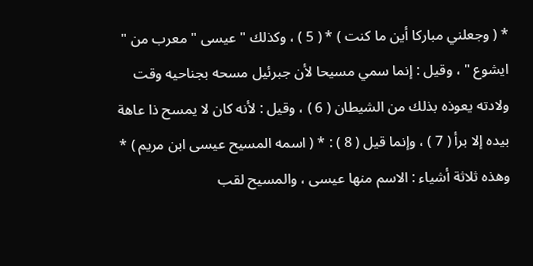* ( وجعلني مباركا أين ما كنت ) * ( 5 ) ، وكذلك " عيسى " معرب من " ايشوع " ، وقيل : إنما سمي مسيحا لأن جبرئيل مسحه بجناحيه وقت ولادته يعوذه بذلك من الشيطان ( 6 ) ، وقيل : لأنه كان لا يمسح ذا عاهة بيده إلا برأ ( 7 ) ، وإنما قيل ( 8 ) : * ( اسمه المسيح عيسى ابن مريم ) * وهذه ثلاثة أشياء : الاسم منها عيسى ، والمسيح لقب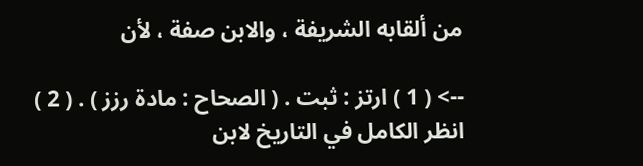من ألقابه الشريفة ، والابن صفة ، لأن

--> ( 1 ) ارتز : ثبت . ( الصحاح : مادة رزز ) . ( 2 ) انظر الكامل في التاريخ لابن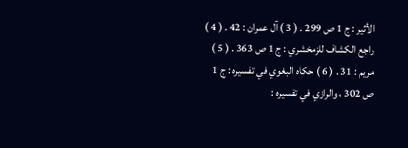الأثير : ج 1 ص 299 . ( 3 ) آل عمران : 42 . ( 4 ) راجع الكشاف للزمخشري : ج 1 ص 363 . ( 5 ) مريم : 31 . ( 6 ) حكاه البغوي في تفسيره : ج 1 ص 302 ، والرازي في تفسيره :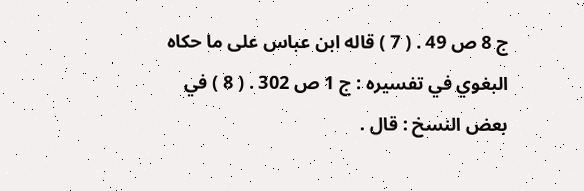ج 8 ص 49 . ( 7 ) قاله ابن عباس على ما حكاه البغوي في تفسيره : ج 1 ص 302 . ( 8 ) في بعض النسخ : قال .